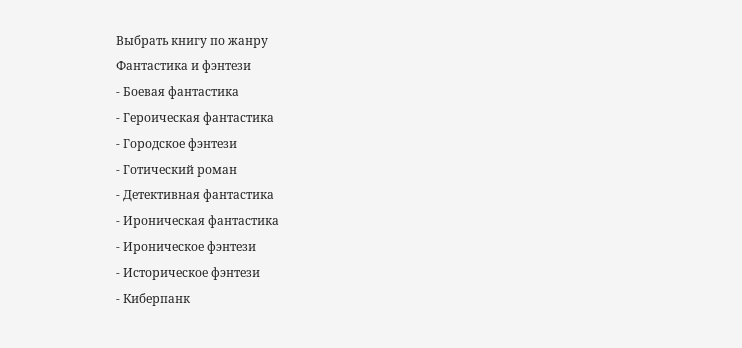Выбрать книгу по жанру
Фантастика и фэнтези
- Боевая фантастика
- Героическая фантастика
- Городское фэнтези
- Готический роман
- Детективная фантастика
- Ироническая фантастика
- Ироническое фэнтези
- Историческое фэнтези
- Киберпанк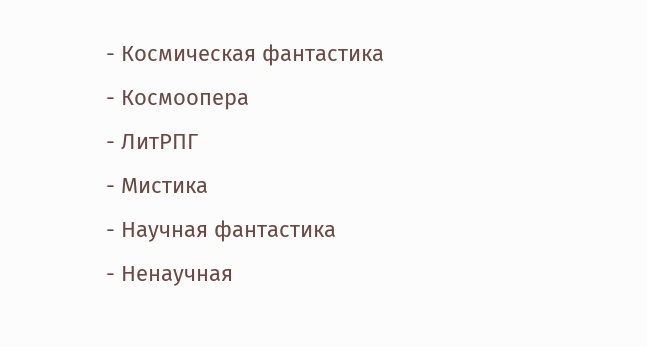- Космическая фантастика
- Космоопера
- ЛитРПГ
- Мистика
- Научная фантастика
- Ненаучная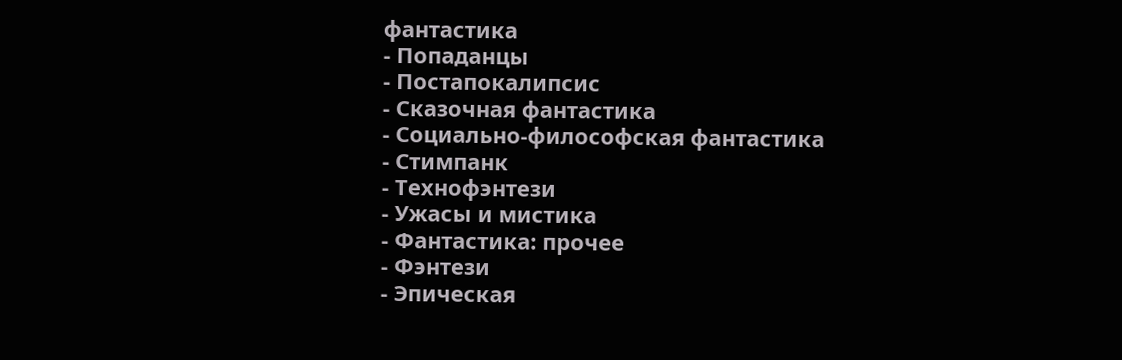фантастика
- Попаданцы
- Постапокалипсис
- Сказочная фантастика
- Социально-философская фантастика
- Стимпанк
- Технофэнтези
- Ужасы и мистика
- Фантастика: прочее
- Фэнтези
- Эпическая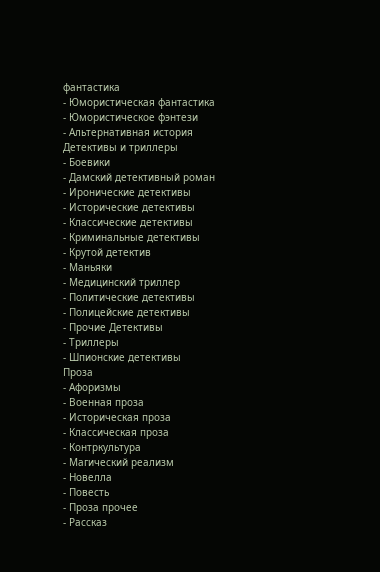фантастика
- Юмористическая фантастика
- Юмористическое фэнтези
- Альтернативная история
Детективы и триллеры
- Боевики
- Дамский детективный роман
- Иронические детективы
- Исторические детективы
- Классические детективы
- Криминальные детективы
- Крутой детектив
- Маньяки
- Медицинский триллер
- Политические детективы
- Полицейские детективы
- Прочие Детективы
- Триллеры
- Шпионские детективы
Проза
- Афоризмы
- Военная проза
- Историческая проза
- Классическая проза
- Контркультура
- Магический реализм
- Новелла
- Повесть
- Проза прочее
- Рассказ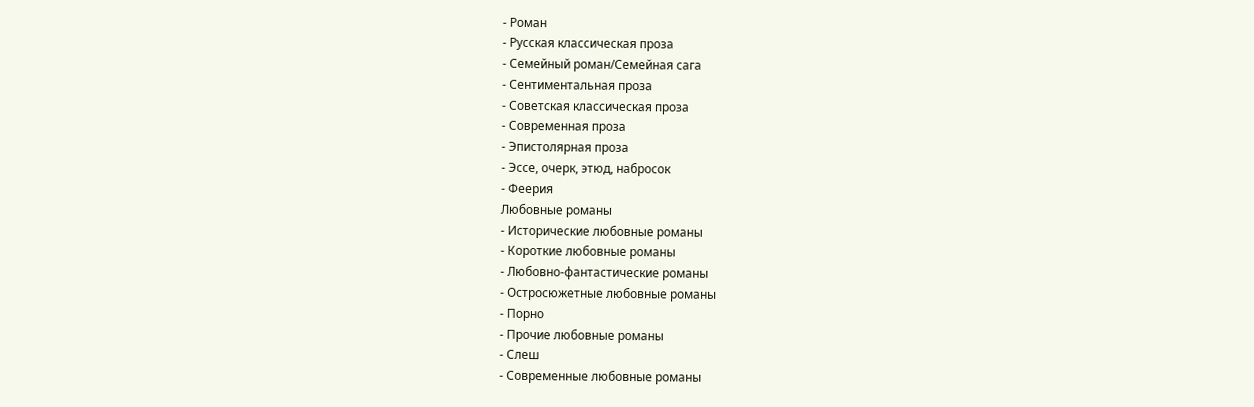- Роман
- Русская классическая проза
- Семейный роман/Семейная сага
- Сентиментальная проза
- Советская классическая проза
- Современная проза
- Эпистолярная проза
- Эссе, очерк, этюд, набросок
- Феерия
Любовные романы
- Исторические любовные романы
- Короткие любовные романы
- Любовно-фантастические романы
- Остросюжетные любовные романы
- Порно
- Прочие любовные романы
- Слеш
- Современные любовные романы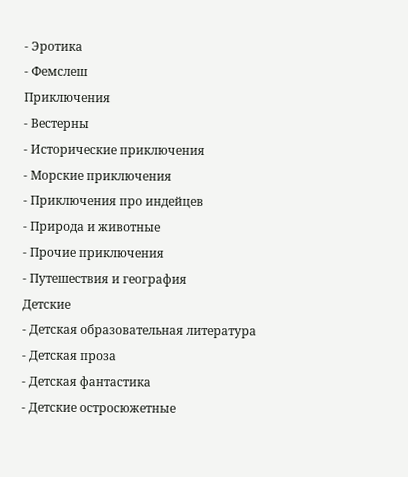- Эротика
- Фемслеш
Приключения
- Вестерны
- Исторические приключения
- Морские приключения
- Приключения про индейцев
- Природа и животные
- Прочие приключения
- Путешествия и география
Детские
- Детская образовательная литература
- Детская проза
- Детская фантастика
- Детские остросюжетные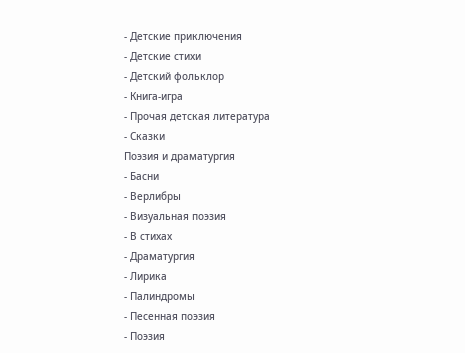- Детские приключения
- Детские стихи
- Детский фольклор
- Книга-игра
- Прочая детская литература
- Сказки
Поэзия и драматургия
- Басни
- Верлибры
- Визуальная поэзия
- В стихах
- Драматургия
- Лирика
- Палиндромы
- Песенная поэзия
- Поэзия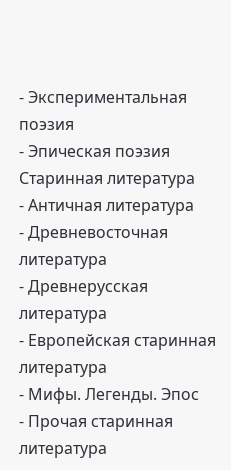- Экспериментальная поэзия
- Эпическая поэзия
Старинная литература
- Античная литература
- Древневосточная литература
- Древнерусская литература
- Европейская старинная литература
- Мифы. Легенды. Эпос
- Прочая старинная литература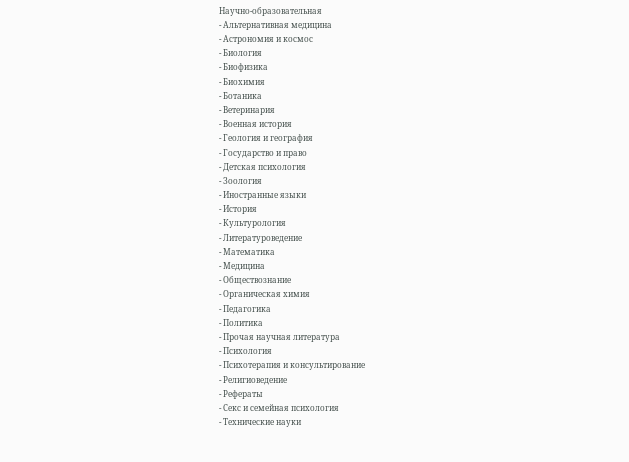Научно-образовательная
- Альтернативная медицина
- Астрономия и космос
- Биология
- Биофизика
- Биохимия
- Ботаника
- Ветеринария
- Военная история
- Геология и география
- Государство и право
- Детская психология
- Зоология
- Иностранные языки
- История
- Культурология
- Литературоведение
- Математика
- Медицина
- Обществознание
- Органическая химия
- Педагогика
- Политика
- Прочая научная литература
- Психология
- Психотерапия и консультирование
- Религиоведение
- Рефераты
- Секс и семейная психология
- Технические науки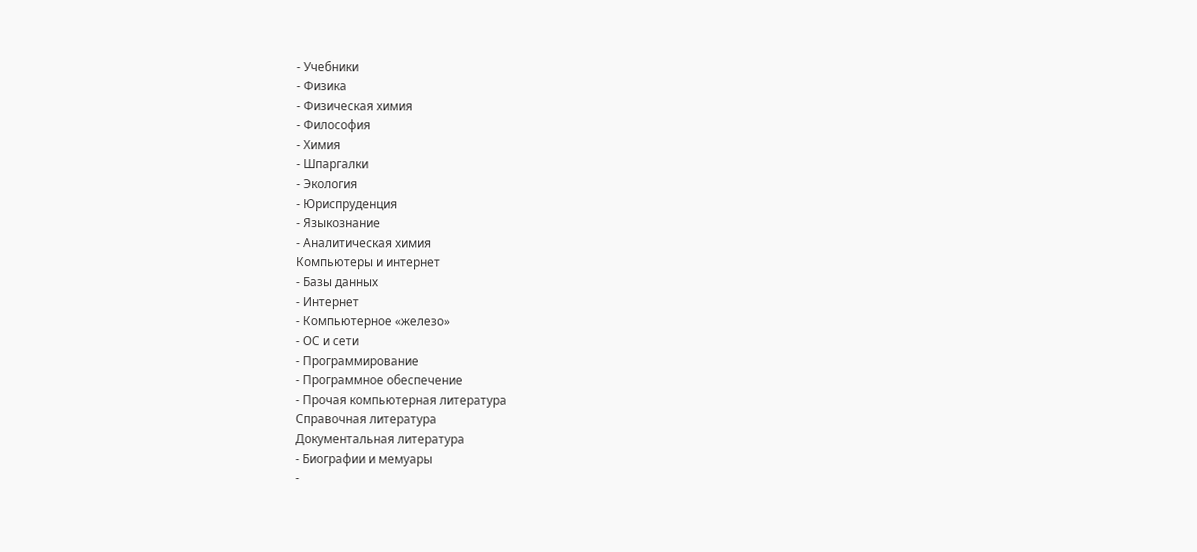- Учебники
- Физика
- Физическая химия
- Философия
- Химия
- Шпаргалки
- Экология
- Юриспруденция
- Языкознание
- Аналитическая химия
Компьютеры и интернет
- Базы данных
- Интернет
- Компьютерное «железо»
- ОС и сети
- Программирование
- Программное обеспечение
- Прочая компьютерная литература
Справочная литература
Документальная литература
- Биографии и мемуары
-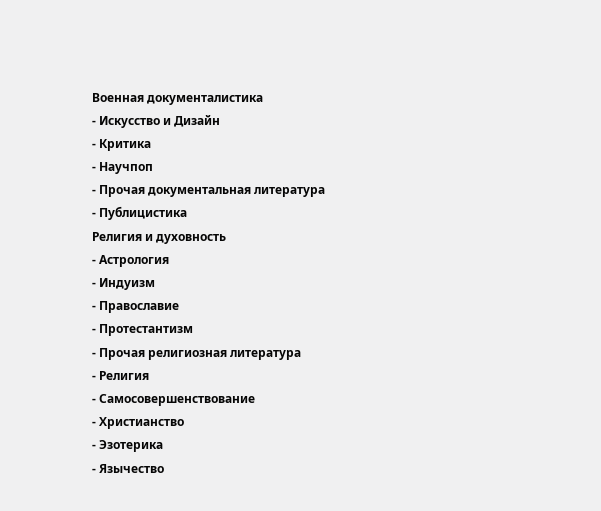Военная документалистика
- Искусство и Дизайн
- Критика
- Научпоп
- Прочая документальная литература
- Публицистика
Религия и духовность
- Астрология
- Индуизм
- Православие
- Протестантизм
- Прочая религиозная литература
- Религия
- Самосовершенствование
- Христианство
- Эзотерика
- Язычество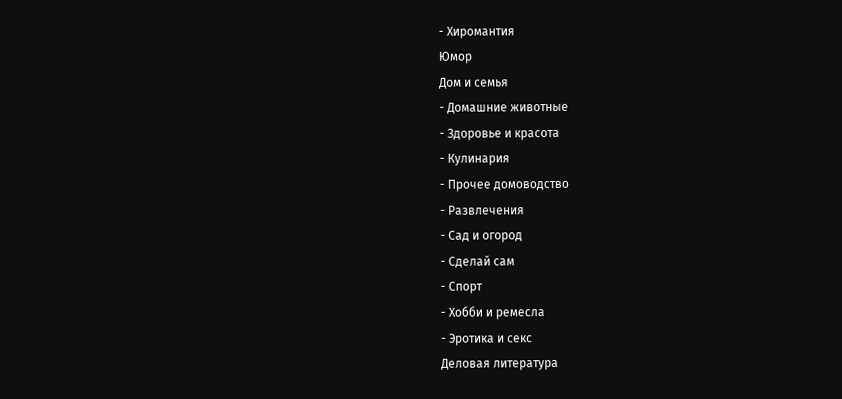- Хиромантия
Юмор
Дом и семья
- Домашние животные
- Здоровье и красота
- Кулинария
- Прочее домоводство
- Развлечения
- Сад и огород
- Сделай сам
- Спорт
- Хобби и ремесла
- Эротика и секс
Деловая литература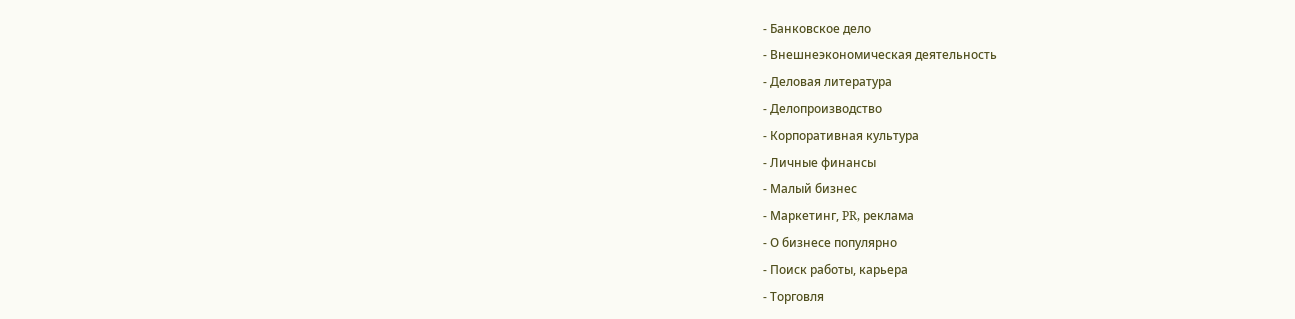- Банковское дело
- Внешнеэкономическая деятельность
- Деловая литература
- Делопроизводство
- Корпоративная культура
- Личные финансы
- Малый бизнес
- Маркетинг, PR, реклама
- О бизнесе популярно
- Поиск работы, карьера
- Торговля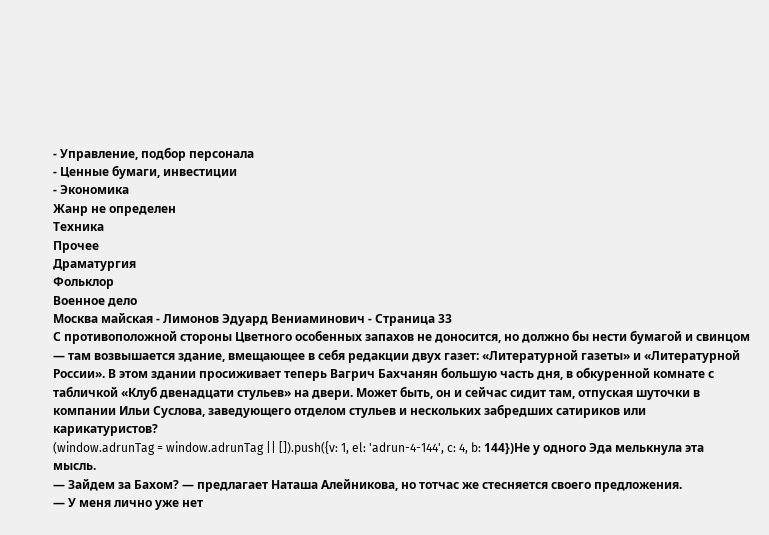- Управление, подбор персонала
- Ценные бумаги, инвестиции
- Экономика
Жанр не определен
Техника
Прочее
Драматургия
Фольклор
Военное дело
Москва майская - Лимонов Эдуард Вениаминович - Страница 33
С противоположной стороны Цветного особенных запахов не доносится, но должно бы нести бумагой и свинцом — там возвышается здание, вмещающее в себя редакции двух газет: «Литературной газеты» и «Литературной России». В этом здании просиживает теперь Вагрич Бахчанян большую часть дня, в обкуренной комнате с табличкой «Клуб двенадцати стульев» на двери. Может быть, он и сейчас сидит там, отпуская шуточки в компании Ильи Суслова, заведующего отделом стульев и нескольких забредших сатириков или карикатуристов?
(window.adrunTag = window.adrunTag || []).push({v: 1, el: 'adrun-4-144', c: 4, b: 144})Не у одного Эда мелькнула эта мысль.
— Зайдем за Бахом? — предлагает Наташа Алейникова, но тотчас же стесняется своего предложения.
— У меня лично уже нет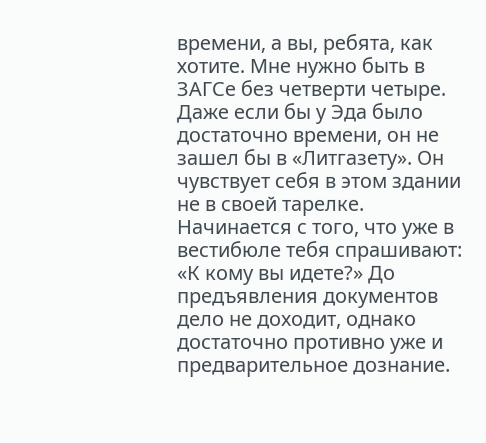времени, а вы, ребята, как хотите. Мне нужно быть в ЗАГСе без четверти четыре.
Даже если бы у Эда было достаточно времени, он не зашел бы в «Литгазету». Он чувствует себя в этом здании не в своей тарелке. Начинается с того, что уже в вестибюле тебя спрашивают: «К кому вы идете?» До предъявления документов дело не доходит, однако достаточно противно уже и предварительное дознание.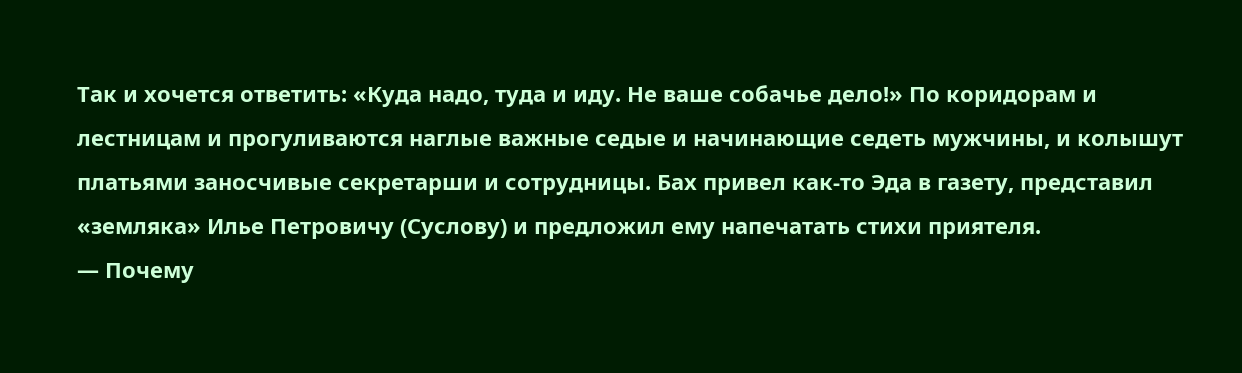Так и хочется ответить: «Куда надо, туда и иду. Не ваше собачье дело!» По коридорам и лестницам и прогуливаются наглые важные седые и начинающие седеть мужчины, и колышут платьями заносчивые секретарши и сотрудницы. Бах привел как-то Эда в газету, представил «земляка» Илье Петровичу (Суслову) и предложил ему напечатать стихи приятеля.
— Почему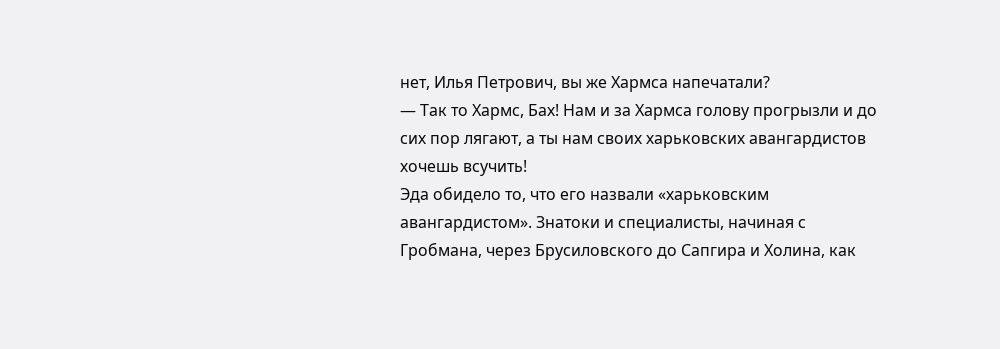нет, Илья Петрович, вы же Хармса напечатали?
— Так то Хармс, Бах! Нам и за Хармса голову прогрызли и до сих пор лягают, а ты нам своих харьковских авангардистов хочешь всучить!
Эда обидело то, что его назвали «харьковским авангардистом». Знатоки и специалисты, начиная с Гробмана, через Брусиловского до Сапгира и Холина, как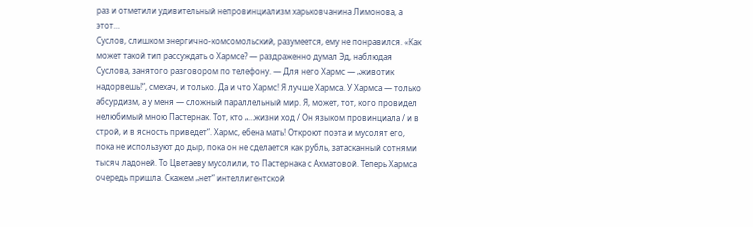раз и отметили удивительный непровинциализм харьковчанина Лимонова, а этот…
Суслов, слишком энергично-комсомольский, разумеется, ему не понравился. «Как может такой тип рассуждать о Хармсе? — раздраженно думал Эд, наблюдая Суслова, занятого разговором по телефону. — Для него Хармс — „животик надорвешь!“, смехач, и только. Да и что Хармс! Я лучше Хармса. У Хармса — только абсурдизм, а у меня — сложный параллельный мир. Я, может, тот, кого провидел нелюбимый мною Пастернак. Тот, кто „…жизни ход / Он языком провинциала / и в строй, и в ясность приведет“. Хармс, ебена мать! Откроют поэта и мусолят его, пока не используют до дыр, пока он не сделается как рубль, затасканный сотнями тысяч ладоней. То Цветаеву мусолили, то Пастернака с Ахматовой. Теперь Хармса очередь пришла. Скажем „нет“ интеллигентской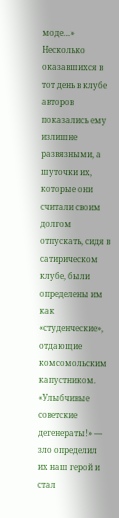моде…»
Несколько оказавшихся в тот день в клубе авторов показались ему излишне развязными, а шуточки их, которые они считали своим долгом отпускать, сидя в сатирическом клубе, были определены им как «студенческие», отдающие комсомольским капустником. «Улыбчивые советские дегенераты!» — зло определил их наш герой и стал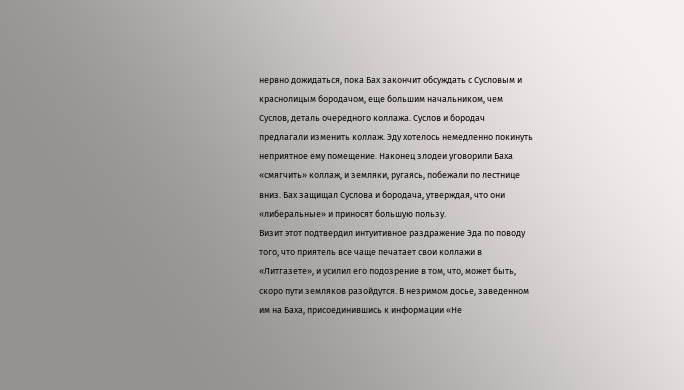нервно дожидаться, пока Бах закончит обсуждать с Сусловым и краснолицым бородачом, еще большим начальником, чем Суслов, деталь очередного коллажа. Суслов и бородач предлагали изменить коллаж. Эду хотелось немедленно покинуть неприятное ему помещение. Наконец злодеи уговорили Баха «смягчить» коллаж, и земляки, ругаясь, побежали по лестнице вниз. Бах защищал Суслова и бородача, утверждая, что они «либеральные» и приносят большую пользу.
Визит этот подтвердил интуитивное раздражение Эда по поводу того, что приятель все чаще печатает свои коллажи в «Литгазете», и усилил его подозрение в том, что, может быть, скоро пути земляков разойдутся. В незримом досье, заведенном им на Баха, присоединившись к информации «Не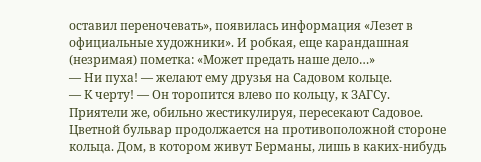оставил переночевать», появилась информация «Лезет в официальные художники». И робкая, еще карандашная (незримая) пометка: «Может предать наше дело…»
— Ни пуха! — желают ему друзья на Садовом кольце.
— К черту! — Он торопится влево по кольцу, к ЗАГСу.
Приятели же, обильно жестикулируя, пересекают Садовое. Цветной бульвар продолжается на противоположной стороне кольца. Дом, в котором живут Берманы, лишь в каких-нибудь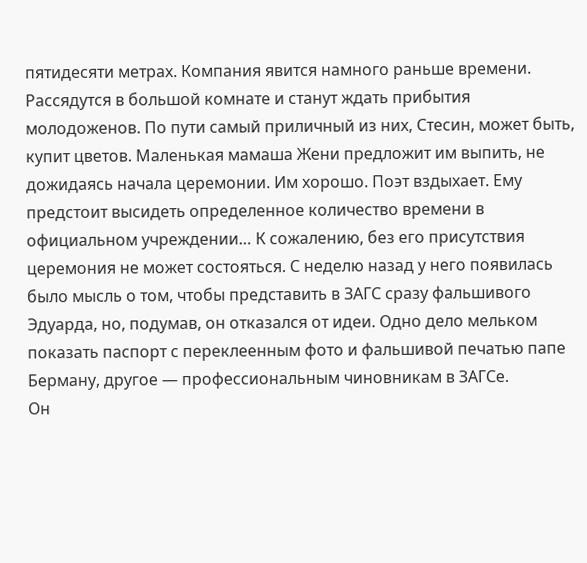пятидесяти метрах. Компания явится намного раньше времени. Рассядутся в большой комнате и станут ждать прибытия молодоженов. По пути самый приличный из них, Стесин, может быть, купит цветов. Маленькая мамаша Жени предложит им выпить, не дожидаясь начала церемонии. Им хорошо. Поэт вздыхает. Ему предстоит высидеть определенное количество времени в официальном учреждении… К сожалению, без его присутствия церемония не может состояться. С неделю назад у него появилась было мысль о том, чтобы представить в ЗАГС сразу фальшивого Эдуарда, но, подумав, он отказался от идеи. Одно дело мельком показать паспорт с переклеенным фото и фальшивой печатью папе Берману, другое — профессиональным чиновникам в ЗАГСе.
Он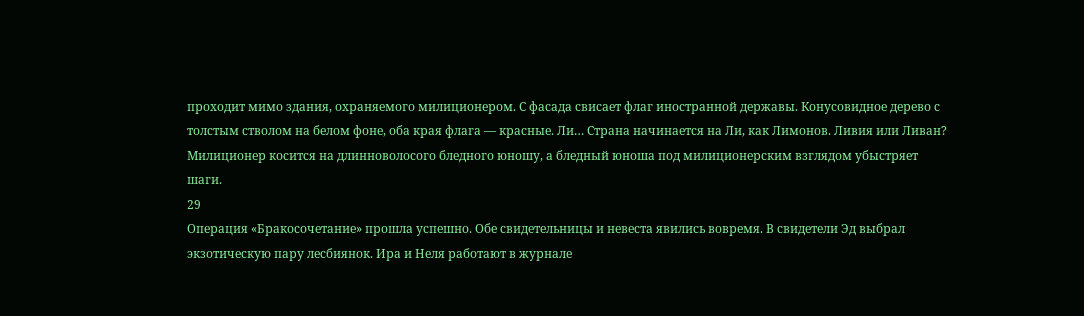проходит мимо здания, охраняемого милиционером. С фасада свисает флаг иностранной державы. Конусовидное дерево с толстым стволом на белом фоне, оба края флага — красные. Ли… Страна начинается на Ли, как Лимонов. Ливия или Ливан? Милиционер косится на длинноволосого бледного юношу, а бледный юноша под милиционерским взглядом убыстряет шаги.
29
Операция «Бракосочетание» прошла успешно. Обе свидетельницы и невеста явились вовремя. В свидетели Эд выбрал экзотическую пару лесбиянок. Ира и Неля работают в журнале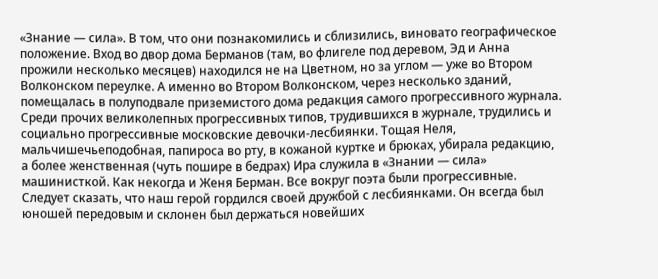«Знание — сила». В том, что они познакомились и сблизились, виновато географическое положение. Вход во двор дома Берманов (там, во флигеле под деревом, Эд и Анна прожили несколько месяцев) находился не на Цветном, но за углом — уже во Втором Волконском переулке. А именно во Втором Волконском, через несколько зданий, помещалась в полуподвале приземистого дома редакция самого прогрессивного журнала. Среди прочих великолепных прогрессивных типов, трудившихся в журнале, трудились и социально прогрессивные московские девочки-лесбиянки. Тощая Неля, мальчишечьеподобная, папироса во рту, в кожаной куртке и брюках, убирала редакцию, а более женственная (чуть пошире в бедрах) Ира служила в «Знании — сила» машинисткой. Как некогда и Женя Берман. Все вокруг поэта были прогрессивные.
Следует сказать, что наш герой гордился своей дружбой с лесбиянками. Он всегда был юношей передовым и склонен был держаться новейших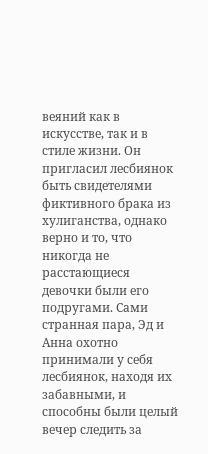веяний как в искусстве, так и в стиле жизни. Он пригласил лесбиянок быть свидетелями фиктивного брака из хулиганства, однако верно и то, что никогда не расстающиеся девочки были его подругами. Сами странная пара, Эд и Анна охотно принимали у себя лесбиянок, находя их забавными, и способны были целый вечер следить за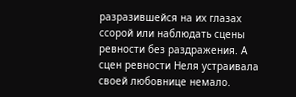разразившейся на их глазах ссорой или наблюдать сцены ревности без раздражения. А сцен ревности Неля устраивала своей любовнице немало.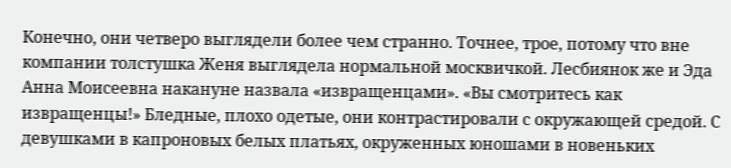Конечно, они четверо выглядели более чем странно. Точнее, трое, потому что вне компании толстушка Женя выглядела нормальной москвичкой. Лесбиянок же и Эда Анна Моисеевна накануне назвала «извращенцами». «Вы смотритесь как извращенцы!» Бледные, плохо одетые, они контрастировали с окружающей средой. С девушками в капроновых белых платьях, окруженных юношами в новеньких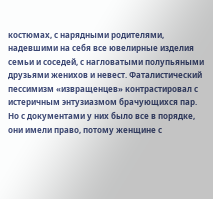костюмах, с нарядными родителями, надевшими на себя все ювелирные изделия семьи и соседей, с нагловатыми полупьяными друзьями женихов и невест. Фаталистический пессимизм «извращенцев» контрастировал с истеричным энтузиазмом брачующихся пар.
Но с документами у них было все в порядке, они имели право, потому женщине с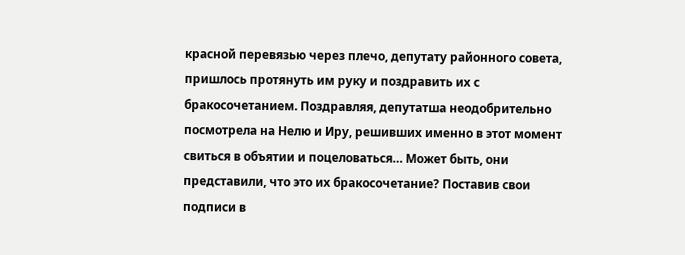красной перевязью через плечо, депутату районного совета, пришлось протянуть им руку и поздравить их с бракосочетанием. Поздравляя, депутатша неодобрительно посмотрела на Нелю и Иру, решивших именно в этот момент свиться в объятии и поцеловаться… Может быть, они представили, что это их бракосочетание? Поставив свои подписи в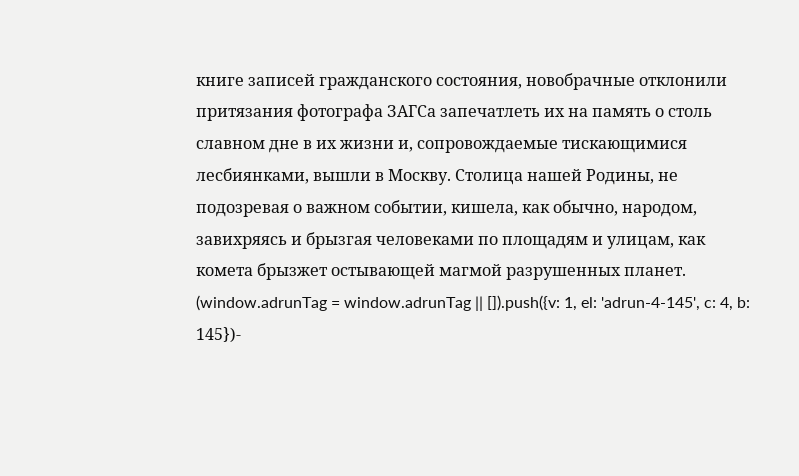книге записей гражданского состояния, новобрачные отклонили притязания фотографа ЗАГСа запечатлеть их на память о столь славном дне в их жизни и, сопровождаемые тискающимися лесбиянками, вышли в Москву. Столица нашей Родины, не подозревая о важном событии, кишела, как обычно, народом, завихряясь и брызгая человеками по площадям и улицам, как комета брызжет остывающей магмой разрушенных планет.
(window.adrunTag = window.adrunTag || []).push({v: 1, el: 'adrun-4-145', c: 4, b: 145})-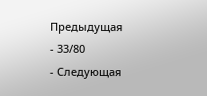Предыдущая
- 33/80
- Следующая